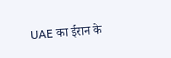UAE का ईरान के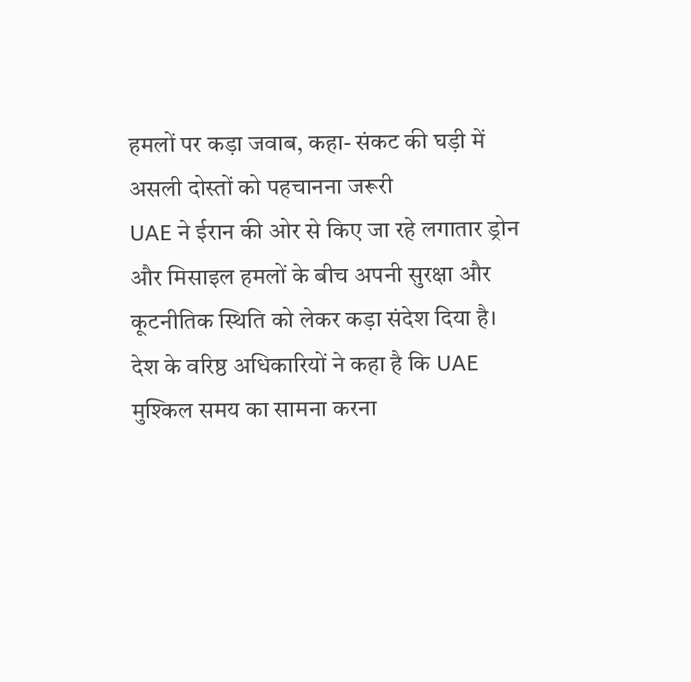हमलों पर कड़ा जवाब, कहा- संकट की घड़ी में असली दोस्तों को पहचानना जरूरी
UAE ने ईरान की ओर से किए जा रहे लगातार ड्रोन और मिसाइल हमलों के बीच अपनी सुरक्षा और कूटनीतिक स्थिति को लेकर कड़ा संदेश दिया है। देश के वरिष्ठ अधिकारियों ने कहा है कि UAE मुश्किल समय का सामना करना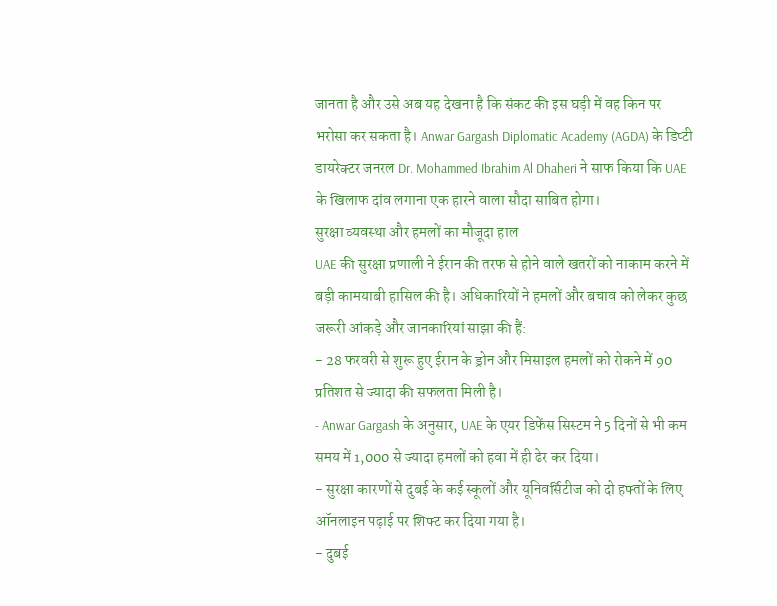जानता है और उसे अब यह देखना है कि संकट की इस घड़ी में वह किन पर भरोसा कर सकता है। Anwar Gargash Diplomatic Academy (AGDA) के डिप्टी डायरेक्टर जनरल Dr. Mohammed Ibrahim Al Dhaheri ने साफ किया कि UAE के खिलाफ दांव लगाना एक हारने वाला सौदा साबित होगा।
सुरक्षा व्यवस्था और हमलों का मौजूदा हाल
UAE की सुरक्षा प्रणाली ने ईरान की तरफ से होने वाले खतरों को नाकाम करने में बड़ी कामयाबी हासिल की है। अधिकारियों ने हमलों और बचाव को लेकर कुछ जरूरी आंकड़े और जानकारियां साझा की हैं:
- 28 फरवरी से शुरू हुए ईरान के ड्रोन और मिसाइल हमलों को रोकने में 90 प्रतिशत से ज्यादा की सफलता मिली है।
- Anwar Gargash के अनुसार, UAE के एयर डिफेंस सिस्टम ने 5 दिनों से भी कम समय में 1,000 से ज्यादा हमलों को हवा में ही ढेर कर दिया।
- सुरक्षा कारणों से दुबई के कई स्कूलों और यूनिवर्सिटीज को दो हफ्तों के लिए ऑनलाइन पढ़ाई पर शिफ्ट कर दिया गया है।
- दुबई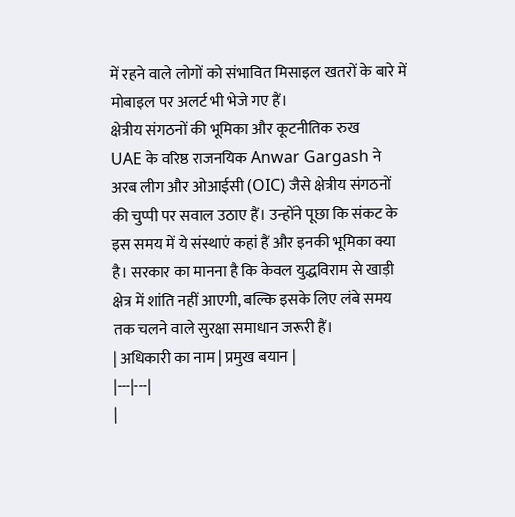में रहने वाले लोगों को संभावित मिसाइल खतरों के बारे में मोबाइल पर अलर्ट भी भेजे गए हैं।
क्षेत्रीय संगठनों की भूमिका और कूटनीतिक रुख
UAE के वरिष्ठ राजनयिक Anwar Gargash ने अरब लीग और ओआईसी (OIC) जैसे क्षेत्रीय संगठनों की चुप्पी पर सवाल उठाए हैं। उन्होंने पूछा कि संकट के इस समय में ये संस्थाएं कहां हैं और इनकी भूमिका क्या है। सरकार का मानना है कि केवल युद्धविराम से खाड़ी क्षेत्र में शांति नहीं आएगी, बल्कि इसके लिए लंबे समय तक चलने वाले सुरक्षा समाधान जरूरी हैं।
| अधिकारी का नाम | प्रमुख बयान |
|---|---|
|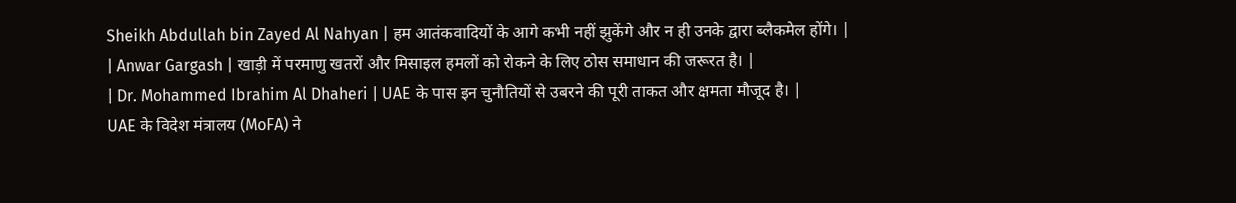Sheikh Abdullah bin Zayed Al Nahyan | हम आतंकवादियों के आगे कभी नहीं झुकेंगे और न ही उनके द्वारा ब्लैकमेल होंगे। |
| Anwar Gargash | खाड़ी में परमाणु खतरों और मिसाइल हमलों को रोकने के लिए ठोस समाधान की जरूरत है। |
| Dr. Mohammed Ibrahim Al Dhaheri | UAE के पास इन चुनौतियों से उबरने की पूरी ताकत और क्षमता मौजूद है। |
UAE के विदेश मंत्रालय (MoFA) ने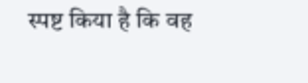स्पष्ट किया है कि वह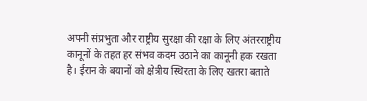अपनी संप्रभुता और राष्ट्रीय सुरक्षा की रक्षा के लिए अंतरराष्ट्रीय कानूनों के तहत हर संभव कदम उठाने का कानूनी हक रखता है। ईरान के बयानों को क्षेत्रीय स्थिरता के लिए खतरा बताते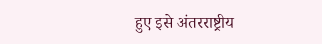हुए इसे अंतरराष्ट्रीय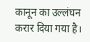कानून का उल्लंघन करार दिया गया है।